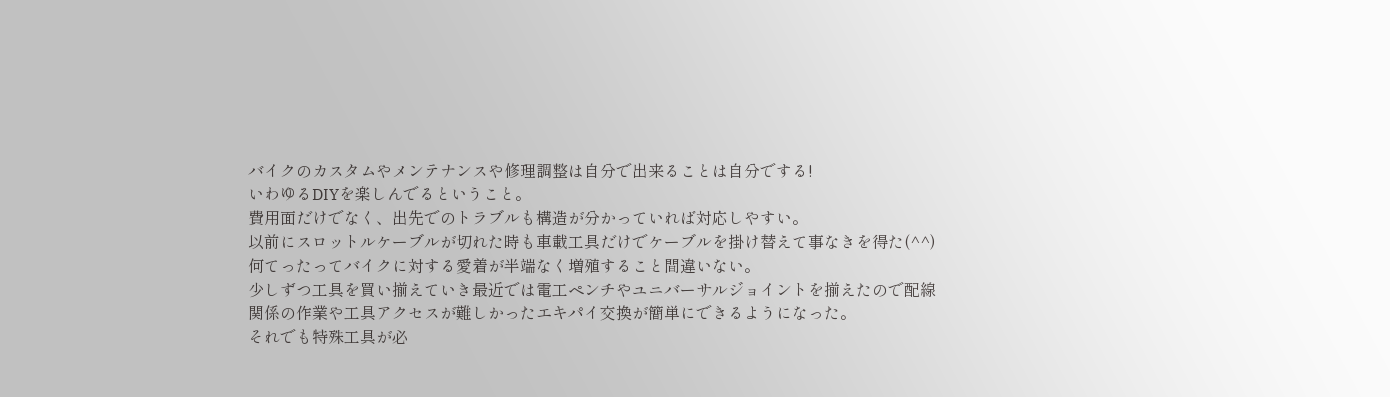バイクのカスタムやメンテナンスや修理調整は自分で出来ることは自分でする!
いわゆるDIYを楽しんでるということ。
費用面だけでなく、出先でのトラブルも構造が分かっていれば対応しやすい。
以前にスロットルケーブルが切れた時も車載工具だけでケーブルを掛け替えて事なきを得た(^^)
何てったってバイクに対する愛着が半端なく増殖すること間違いない。
少しずつ工具を買い揃えていき最近では電工ペンチやユニバーサルジョイントを揃えたので配線関係の作業や工具アクセスが難しかったエキパイ交換が簡単にできるようになった。
それでも特殊工具が必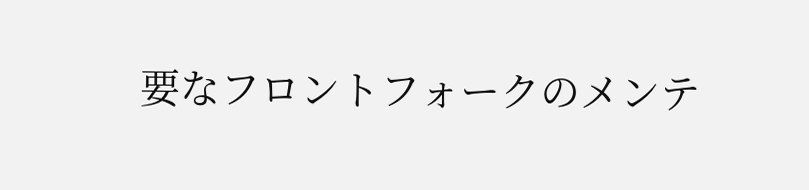要なフロントフォークのメンテ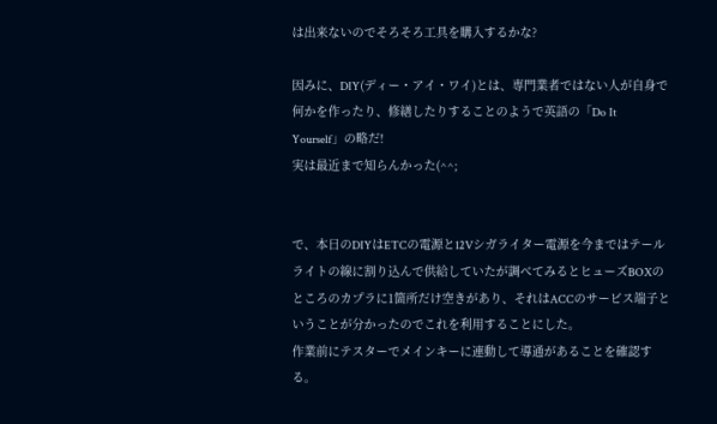は出来ないのでそろそろ工具を購入するかな?

因みに、DIY(ディー・アイ・ワイ)とは、専門業者ではない人が自身で何かを作ったり、修繕したりすることのようで英語の「Do It Yourself」の略だ!
実は最近まで知らんかった(^^;


で、本日のDIYはETCの電源と12Vシガライター電源を今まではテールライトの線に割り込んで供給していたが調べてみるとヒューズBOXのところのカプラに1箇所だけ空きがあり、それはACCのサービス端子ということが分かったのでこれを利用することにした。
作業前にテスターでメインキーに連動して導通があることを確認する。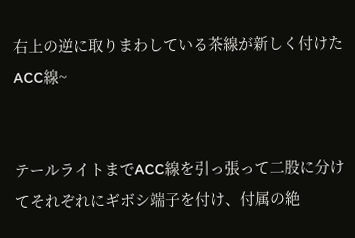右上の逆に取りまわしている茶線が新しく付けたACC線~


テールライトまでACC線を引っ張って二股に分けてそれぞれにギボシ端子を付け、付属の絶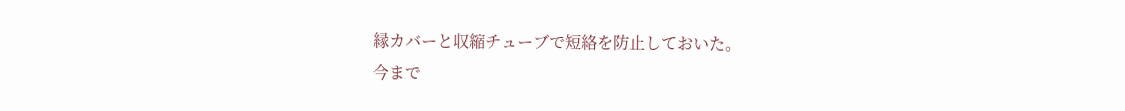縁カバーと収縮チューブで短絡を防止しておいた。
今まで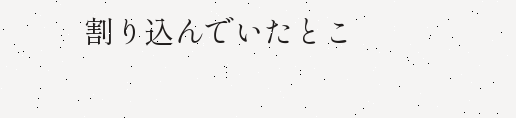割り込んでいたとこ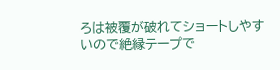ろは被覆が破れてショートしやすいので絶縁テープで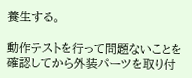養生する。

動作テストを行って問題ないことを確認してから外装パーツを取り付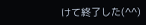けて終了した(^^)